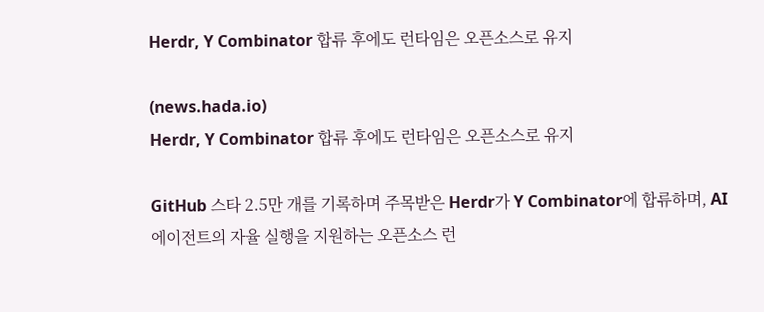Herdr, Y Combinator 합류 후에도 런타임은 오픈소스로 유지

(news.hada.io)
Herdr, Y Combinator 합류 후에도 런타임은 오픈소스로 유지

GitHub 스타 2.5만 개를 기록하며 주목받은 Herdr가 Y Combinator에 합류하며, AI 에이전트의 자율 실행을 지원하는 오픈소스 런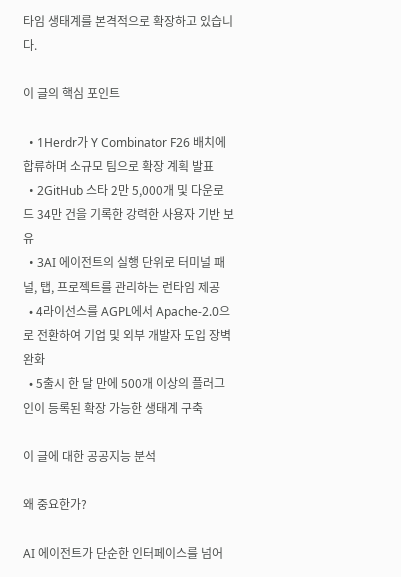타임 생태계를 본격적으로 확장하고 있습니다.

이 글의 핵심 포인트

  • 1Herdr가 Y Combinator F26 배치에 합류하며 소규모 팀으로 확장 계획 발표
  • 2GitHub 스타 2만 5,000개 및 다운로드 34만 건을 기록한 강력한 사용자 기반 보유
  • 3AI 에이전트의 실행 단위로 터미널 패널, 탭, 프로젝트를 관리하는 런타임 제공
  • 4라이선스를 AGPL에서 Apache-2.0으로 전환하여 기업 및 외부 개발자 도입 장벽 완화
  • 5출시 한 달 만에 500개 이상의 플러그인이 등록된 확장 가능한 생태계 구축

이 글에 대한 공공지능 분석

왜 중요한가?

AI 에이전트가 단순한 인터페이스를 넘어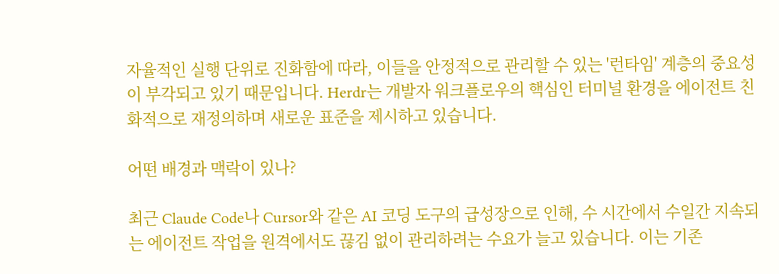자율적인 실행 단위로 진화함에 따라, 이들을 안정적으로 관리할 수 있는 '런타임' 계층의 중요성이 부각되고 있기 때문입니다. Herdr는 개발자 워크플로우의 핵심인 터미널 환경을 에이전트 친화적으로 재정의하며 새로운 표준을 제시하고 있습니다.

어떤 배경과 맥락이 있나?

최근 Claude Code나 Cursor와 같은 AI 코딩 도구의 급성장으로 인해, 수 시간에서 수일간 지속되는 에이전트 작업을 원격에서도 끊김 없이 관리하려는 수요가 늘고 있습니다. 이는 기존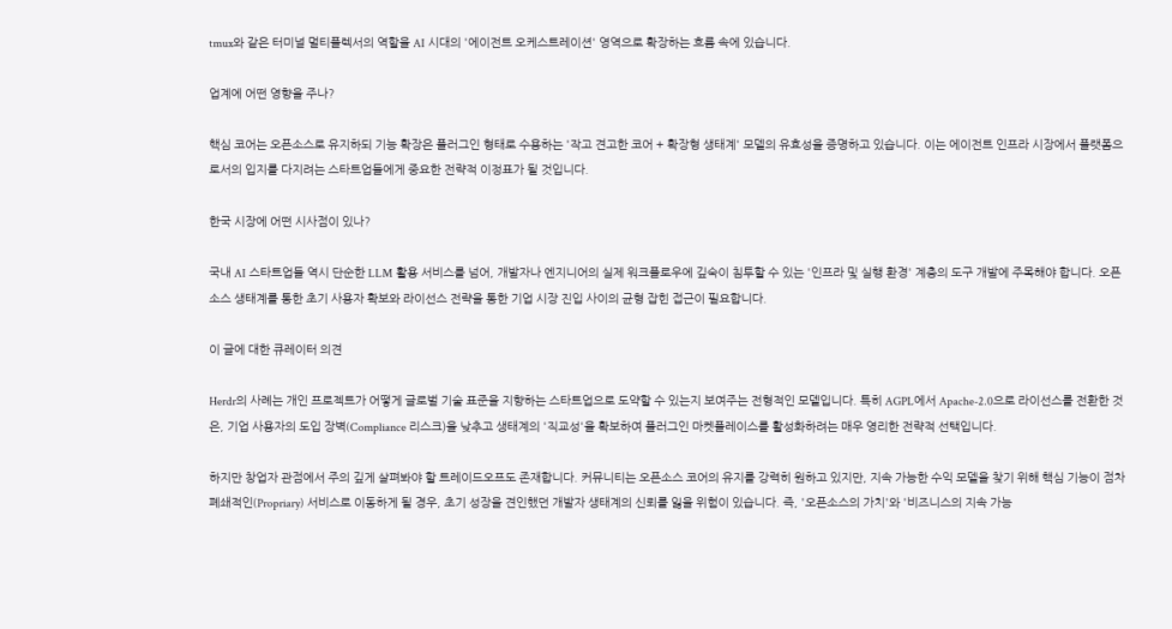tmux와 같은 터미널 멀티플렉서의 역할을 AI 시대의 '에이전트 오케스트레이션' 영역으로 확장하는 흐름 속에 있습니다.

업계에 어떤 영향을 주나?

핵심 코어는 오픈소스로 유지하되 기능 확장은 플러그인 형태로 수용하는 '작고 견고한 코어 + 확장형 생태계' 모델의 유효성을 증명하고 있습니다. 이는 에이전트 인프라 시장에서 플랫폼으로서의 입지를 다지려는 스타트업들에게 중요한 전략적 이정표가 될 것입니다.

한국 시장에 어떤 시사점이 있나?

국내 AI 스타트업들 역시 단순한 LLM 활용 서비스를 넘어, 개발자나 엔지니어의 실제 워크플로우에 깊숙이 침투할 수 있는 '인프라 및 실행 환경' 계층의 도구 개발에 주목해야 합니다. 오픈소스 생태계를 통한 초기 사용자 확보와 라이선스 전략을 통한 기업 시장 진입 사이의 균형 잡힌 접근이 필요합니다.

이 글에 대한 큐레이터 의견

Herdr의 사례는 개인 프로젝트가 어떻게 글로벌 기술 표준을 지향하는 스타트업으로 도약할 수 있는지 보여주는 전형적인 모델입니다. 특히 AGPL에서 Apache-2.0으로 라이선스를 전환한 것은, 기업 사용자의 도입 장벽(Compliance 리스크)을 낮추고 생태계의 '직교성'을 확보하여 플러그인 마켓플레이스를 활성화하려는 매우 영리한 전략적 선택입니다.

하지만 창업자 관점에서 주의 깊게 살펴봐야 할 트레이드오프도 존재합니다. 커뮤니티는 오픈소스 코어의 유지를 강력히 원하고 있지만, 지속 가능한 수익 모델을 찾기 위해 핵심 기능이 점차 폐쇄적인(Propriary) 서비스로 이동하게 될 경우, 초기 성장을 견인했던 개발자 생태계의 신뢰를 잃을 위험이 있습니다. 즉, '오픈소스의 가치'와 '비즈니스의 지속 가능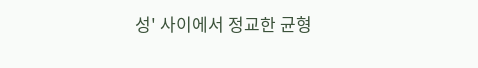성' 사이에서 정교한 균형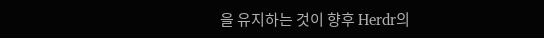을 유지하는 것이 향후 Herdr의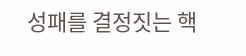성패를 결정짓는 핵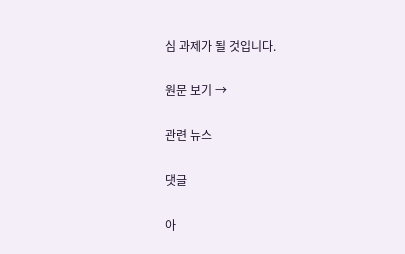심 과제가 될 것입니다.

원문 보기 →

관련 뉴스

댓글

아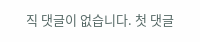직 댓글이 없습니다. 첫 댓글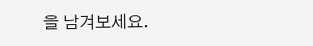을 남겨보세요.